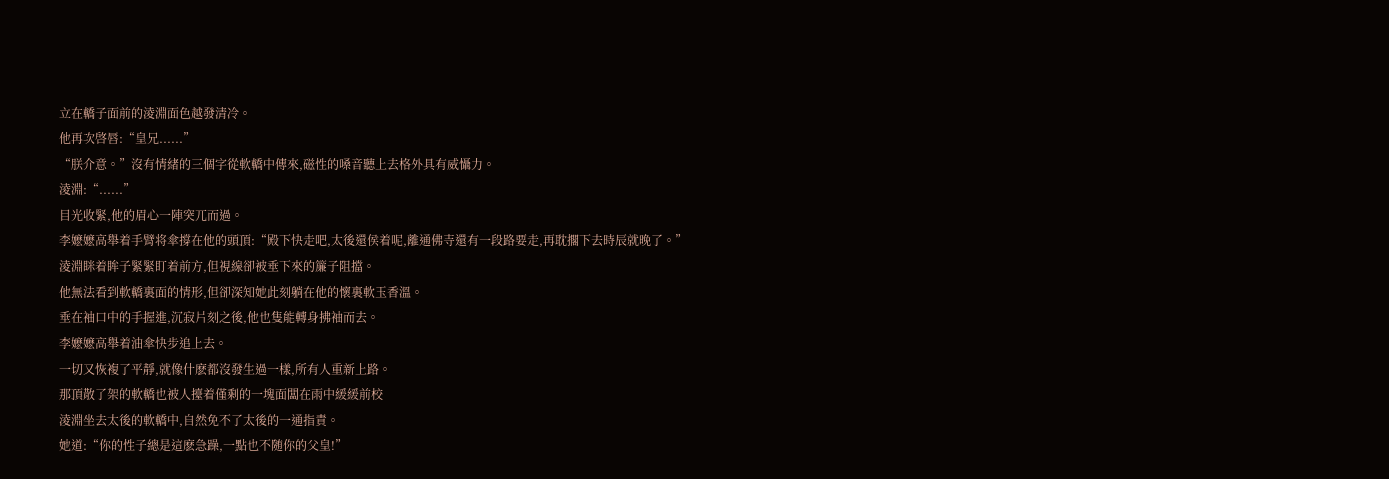立在轎子面前的淩淵面色越發清冷。
他再次啓唇:“皇兄......”
“朕介意。”沒有情緒的三個字從軟轎中傳來,磁性的嗓音聽上去格外具有威懾力。
淩淵:“......”
目光收緊,他的眉心一陣突兀而過。
李嬷嬷高舉着手臂将傘撐在他的頭頂:“殿下快走吧,太後還侯着呢,離通佛寺還有一段路要走,再耽擱下去時辰就晚了。”
淩淵眯着眸子緊緊盯着前方,但視線卻被垂下來的簾子阻擋。
他無法看到軟轎裏面的情形,但卻深知她此刻躺在他的懷裏軟玉香溫。
垂在袖口中的手握進,沉寂片刻之後,他也隻能轉身拂袖而去。
李嬷嬷高舉着油傘快步追上去。
一切又恢複了平靜,就像什麽都沒發生過一樣,所有人重新上路。
那頂散了架的軟轎也被人擡着僅剩的一塊面闆在雨中緩緩前校
淩淵坐去太後的軟轎中,自然免不了太後的一通指責。
她道:“你的性子總是這麽急躁,一點也不随你的父皇!”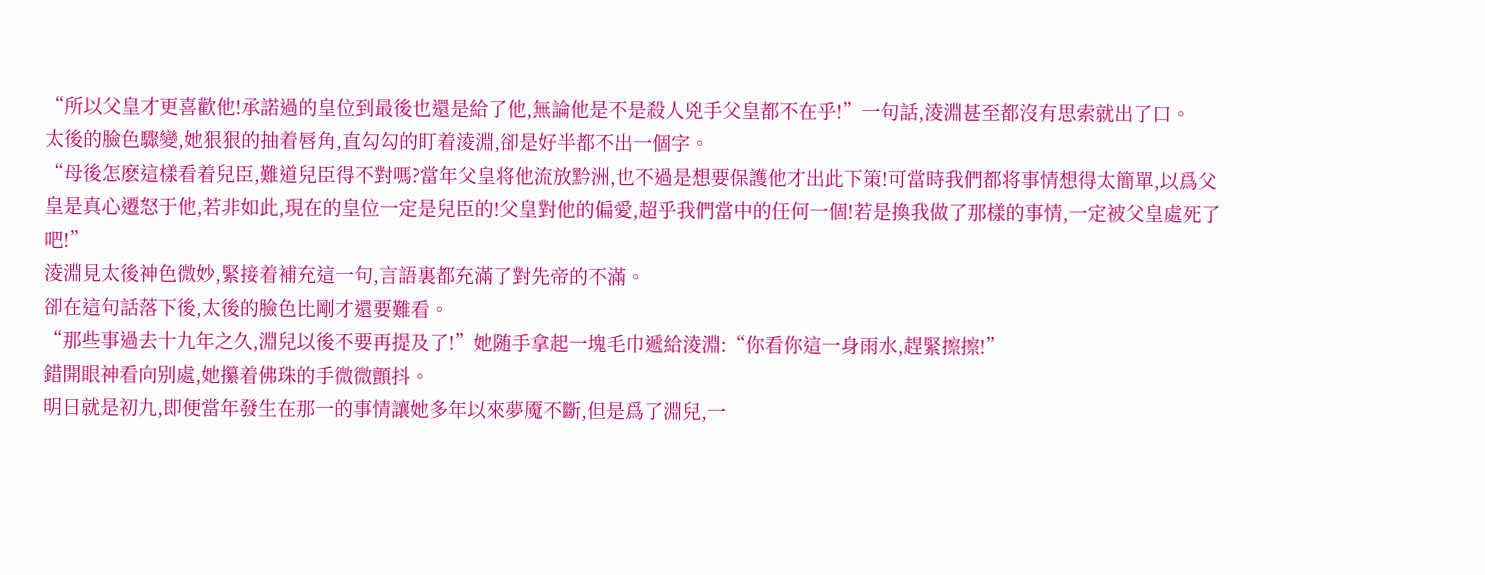“所以父皇才更喜歡他!承諾過的皇位到最後也還是給了他,無論他是不是殺人兇手父皇都不在乎!”一句話,淩淵甚至都沒有思索就出了口。
太後的臉色驟變,她狠狠的抽着唇角,直勾勾的盯着淩淵,卻是好半都不出一個字。
“母後怎麽這樣看着兒臣,難道兒臣得不對嗎?當年父皇将他流放黔洲,也不過是想要保護他才出此下策!可當時我們都将事情想得太簡單,以爲父皇是真心遷怒于他,若非如此,現在的皇位一定是兒臣的!父皇對他的偏愛,超乎我們當中的任何一個!若是換我做了那樣的事情,一定被父皇處死了吧!”
淩淵見太後神色微妙,緊接着補充這一句,言語裏都充滿了對先帝的不滿。
卻在這句話落下後,太後的臉色比剛才還要難看。
“那些事過去十九年之久,淵兒以後不要再提及了!”她随手拿起一塊毛巾遞給淩淵:“你看你這一身雨水,趕緊擦擦!”
錯開眼神看向别處,她攥着佛珠的手微微顫抖。
明日就是初九,即便當年發生在那一的事情讓她多年以來夢魇不斷,但是爲了淵兒,一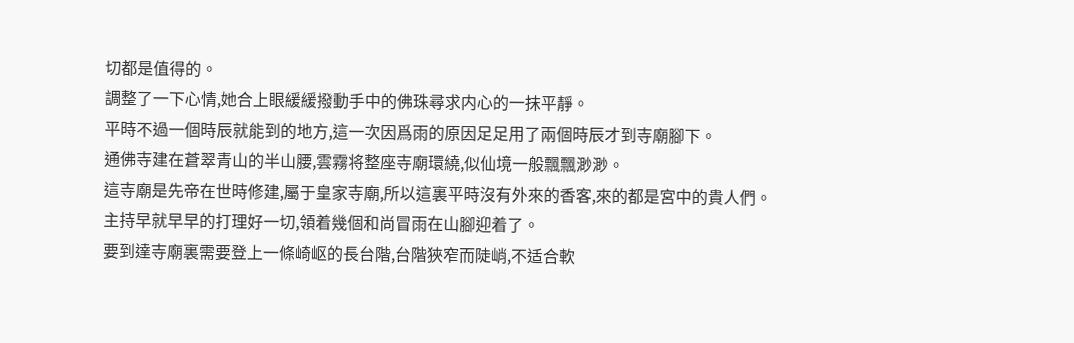切都是值得的。
調整了一下心情,她合上眼緩緩撥動手中的佛珠尋求内心的一抹平靜。
平時不過一個時辰就能到的地方,這一次因爲雨的原因足足用了兩個時辰才到寺廟腳下。
通佛寺建在蒼翠青山的半山腰,雲霧将整座寺廟環繞,似仙境一般飄飄渺渺。
這寺廟是先帝在世時修建,屬于皇家寺廟,所以這裏平時沒有外來的香客,來的都是宮中的貴人們。
主持早就早早的打理好一切,領着幾個和尚冒雨在山腳迎着了。
要到達寺廟裏需要登上一條崎岖的長台階,台階狹窄而陡峭,不适合軟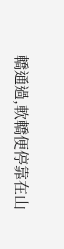轎通過,軟轎便停靠在山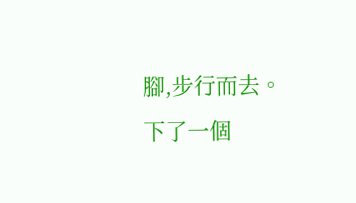腳,步行而去。
下了一個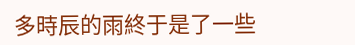多時辰的雨終于是了一些